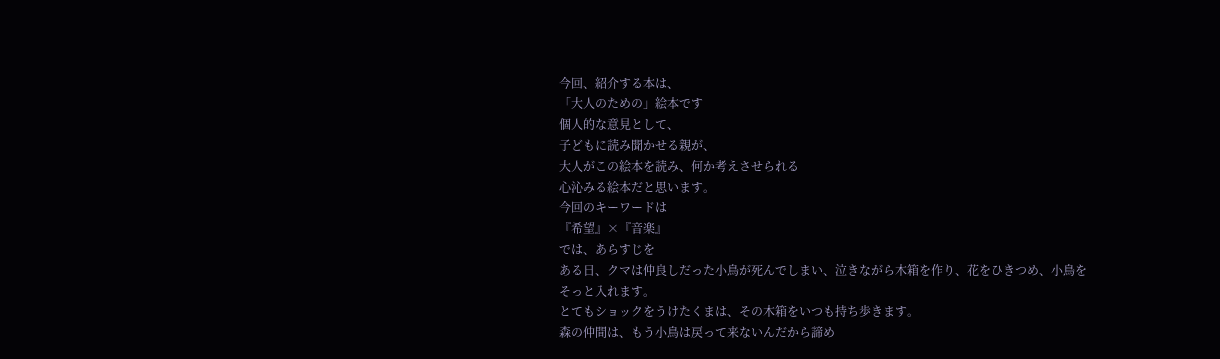今回、紹介する本は、
「大人のための」絵本です
個人的な意見として、
子どもに読み聞かせる親が、
大人がこの絵本を読み、何か考えさせられる
心沁みる絵本だと思います。
今回のキーワードは
『希望』×『音楽』
では、あらすじを
ある日、クマは仲良しだった小鳥が死んでしまい、泣きながら木箱を作り、花をひきつめ、小鳥をそっと入れます。
とてもショックをうけたくまは、その木箱をいつも持ち歩きます。
森の仲間は、もう小鳥は戻って来ないんだから諦め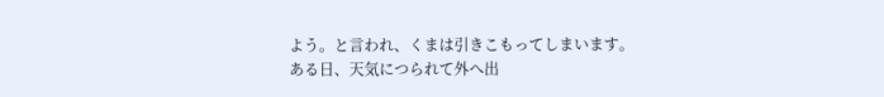よう。と言われ、くまは引きこもってしまいます。
ある日、天気につられて外へ出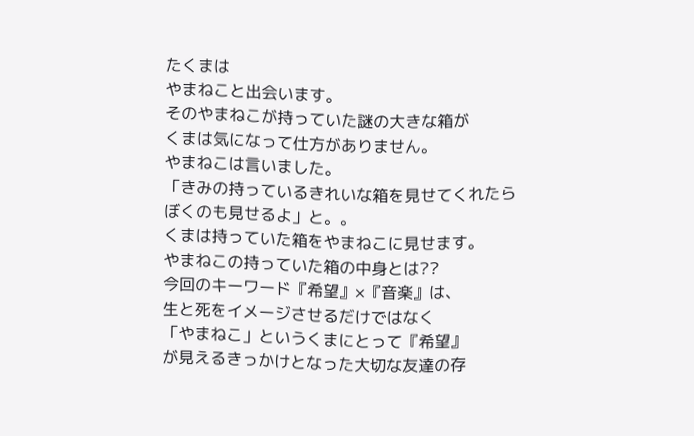たくまは
やまねこと出会います。
そのやまねこが持っていた謎の大きな箱が
くまは気になって仕方がありません。
やまねこは言いました。
「きみの持っているきれいな箱を見せてくれたら
ぼくのも見せるよ」と。。
くまは持っていた箱をやまねこに見せます。
やまねこの持っていた箱の中身とは??
今回のキーワード『希望』×『音楽』は、
生と死をイメージさせるだけではなく
「やまねこ」というくまにとって『希望』
が見えるきっかけとなった大切な友達の存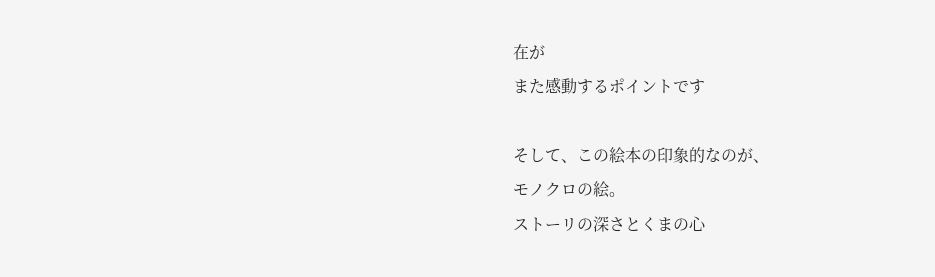在が
また感動するポイントです

そして、この絵本の印象的なのが、
モノクロの絵。
ストーリの深さとくまの心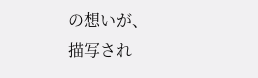の想いが、
描写され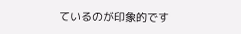ているのが印象的です